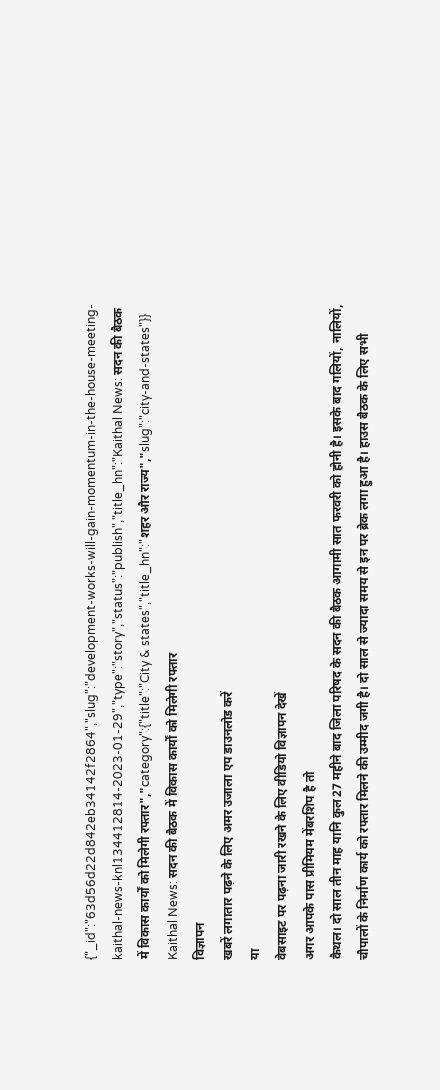{"_id":"63d56d22d842eb34142f2864","slug":"development-works-will-gain-momentum-in-the-house-meeting-kaithal-news-knl134412814-2023-01-29","type":"story","status":"publish","title_hn":"Kaithal News: सदन की बैठक में विकास कार्यों को मिलेगी रफ्तार","category":{"title":"City & states","title_hn":"शहर और राज्य","slug":"city-and-states"}}
Kaithal News: सदन की बैठक में विकास कार्यों को मिलेगी रफ्तार
विज्ञापन
खबरें लगातार पढ़ने के लिए अमर उजाला एप डाउनलोड करें
या
वेबसाइट पर पढ़ना जारी रखने के लिए वीडियो विज्ञापन देखें
अगर आपके पास प्रीमियम मेंबरशिप है तो
कैथल। दो साल तीन माह यानि कुल 27 महीने बाद जिला परिषद के सदन की बैठक आगामी सात फरवरी को होनी है। इसके बाद गलियों, नालियों, चौपालों के निर्माण कार्य को रफ्तार मिलने की उम्मीद जगी है। दो साल से ज्यादा समय से इन पर ब्रेक लगा हुआ है। हाउस बैठक के लिए सभी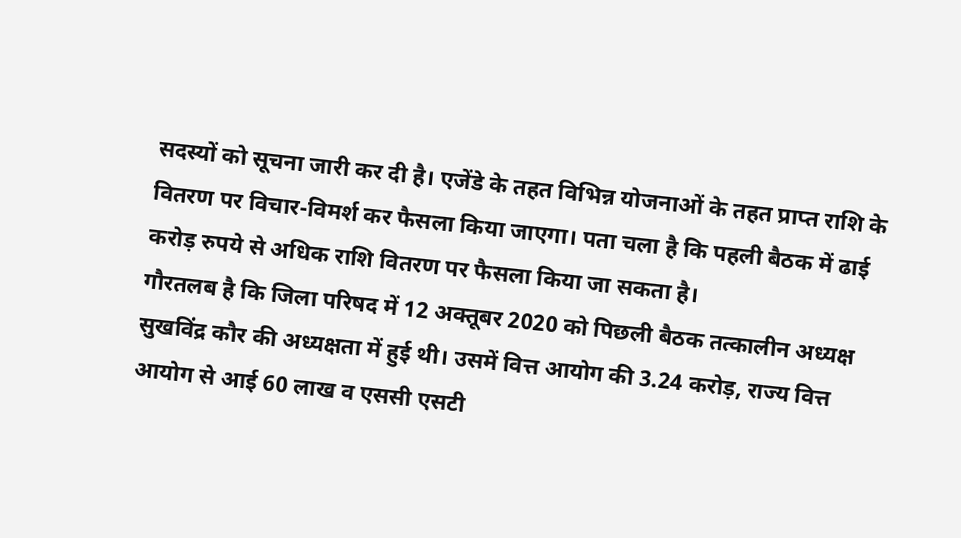सदस्यों को सूचना जारी कर दी है। एजेंडे के तहत विभिन्न योजनाओं के तहत प्राप्त राशि के वितरण पर विचार-विमर्श कर फैसला किया जाएगा। पता चला है कि पहली बैठक में ढाई करोड़ रुपये से अधिक राशि वितरण पर फैसला किया जा सकता है।
गौरतलब है कि जिला परिषद में 12 अक्तूबर 2020 को पिछली बैठक तत्कालीन अध्यक्ष सुखविंद्र कौर की अध्यक्षता में हुई थी। उसमें वित्त आयोग की 3.24 करोड़, राज्य वित्त आयोग से आई 60 लाख व एससी एसटी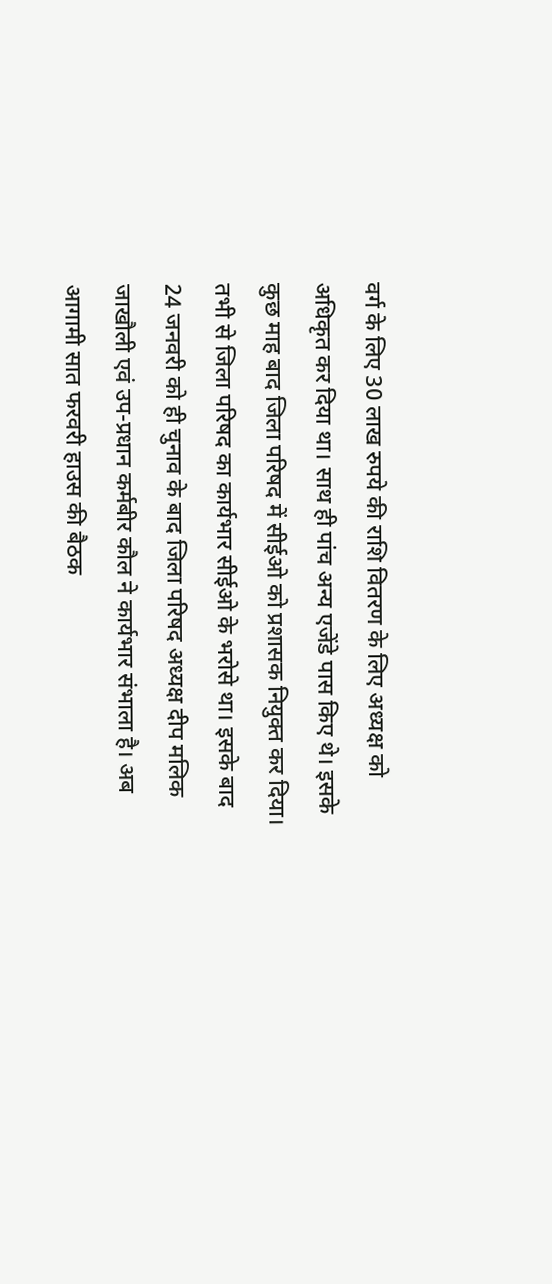वर्ग के लिए 30 लाख रुपये की राशि वितरण के लिए अध्यक्ष को अधिकृत कर दिया था। साथ ही पांच अन्य एजेंडे पास किए थे। इसके कुछ माह बाद जिला परिषद में सीईओ को प्रशासक नियुक्त कर दिया। तभी से जिला परिषद का कार्यभार सीईओ के भरोसे था। इसके बाद 24 जनवरी को ही चुनाव के बाद जिला परिषद अध्यक्ष दीप मलिक जाखौली एवं उप-प्रधान कर्मबीर कौल ने कार्यभार संभाला है। अब आगामी सात फरवरी हाउस की बैठक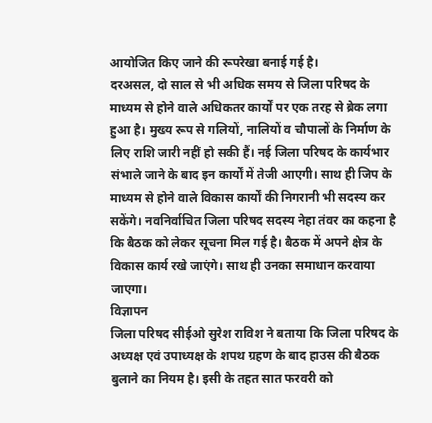आयोजित किए जाने की रूपरेखा बनाई गई है।
दरअसल, दो साल से भी अधिक समय से जिला परिषद के माध्यम से होने वाले अधिकतर कार्यों पर एक तरह से ब्रेक लगा हुआ है। मुख्य रूप से गलियों, नालियों व चौपालों के निर्माण के लिए राशि जारी नहीं हो सकी हैं। नई जिला परिषद के कार्यभार संभाले जाने के बाद इन कार्यों में तेजी आएगी। साथ ही जिप के माध्यम से होने वाले विकास कार्यों की निगरानी भी सदस्य कर सकेंगे। नवनिर्वाचित जिला परिषद सदस्य नेहा तंवर का कहना है कि बैठक को लेकर सूचना मिल गई है। बैठक में अपने क्षेत्र के विकास कार्य रखे जाएंगे। साथ ही उनका समाधान करवाया जाएगा।
विज्ञापन
जिला परिषद सीईओ सुरेश राविश ने बताया कि जिला परिषद के अध्यक्ष एवं उपाध्यक्ष के शपथ ग्रहण के बाद हाउस की बैठक बुलाने का नियम है। इसी के तहत सात फरवरी को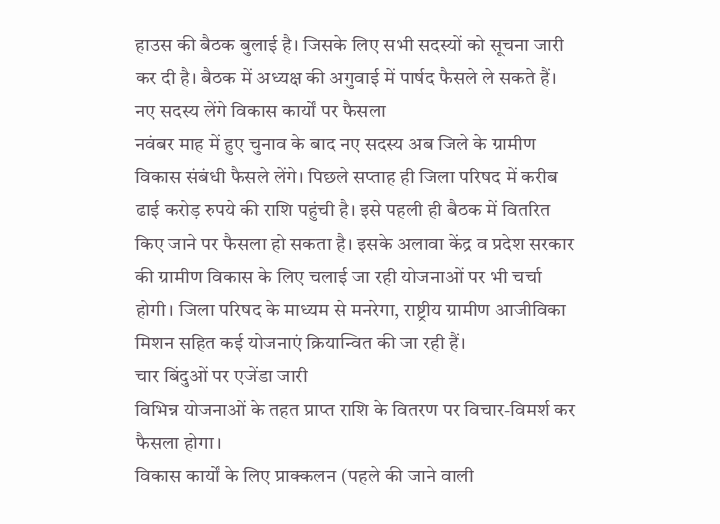हाउस की बैठक बुलाई है। जिसके लिए सभी सदस्यों को सूचना जारी कर दी है। बैठक में अध्यक्ष की अगुवाई में पार्षद फैसले ले सकते हैं।
नए सदस्य लेंगे विकास कार्यों पर फैसला
नवंबर माह में हुए चुनाव के बाद नए सदस्य अब जिले के ग्रामीण विकास संबंधी फैसले लेंगे। पिछले सप्ताह ही जिला परिषद में करीब ढाई करोड़ रुपये की राशि पहुंची है। इसे पहली ही बैठक में वितरित किए जाने पर फैसला हो सकता है। इसके अलावा केंद्र व प्रदेश सरकार की ग्रामीण विकास के लिए चलाई जा रही योजनाओं पर भी चर्चा होगी। जिला परिषद के माध्यम से मनरेगा, राष्ट्रीय ग्रामीण आजीविका मिशन सहित कई योजनाएं क्रियान्वित की जा रही हैं।
चार बिंदुओं पर एजेंडा जारी
विभिन्न योजनाओं के तहत प्राप्त राशि के वितरण पर विचार-विमर्श कर फैसला होगा।
विकास कार्यों के लिए प्राक्कलन (पहले की जाने वाली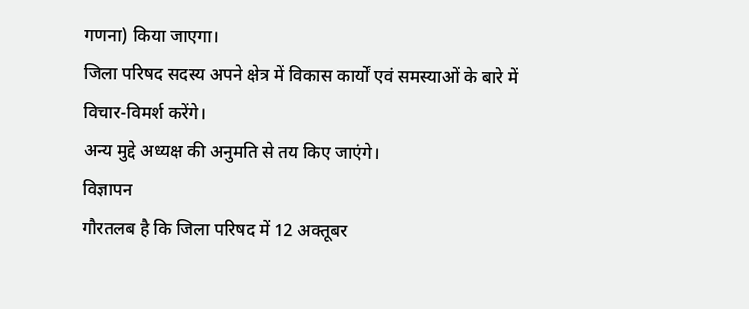गणना) किया जाएगा।
जिला परिषद सदस्य अपने क्षेत्र में विकास कार्यों एवं समस्याओं के बारे में विचार-विमर्श करेंगे।
अन्य मुद्दे अध्यक्ष की अनुमति से तय किए जाएंगे।
विज्ञापन
गौरतलब है कि जिला परिषद में 12 अक्तूबर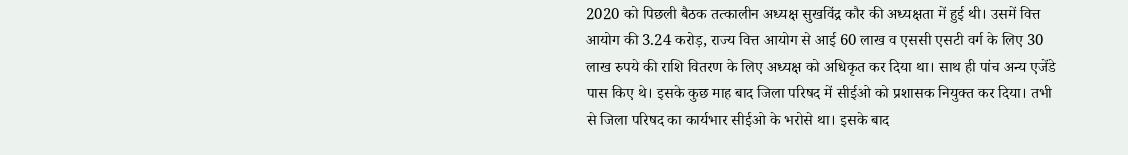2020 को पिछली बैठक तत्कालीन अध्यक्ष सुखविंद्र कौर की अध्यक्षता में हुई थी। उसमें वित्त आयोग की 3.24 करोड़, राज्य वित्त आयोग से आई 60 लाख व एससी एसटी वर्ग के लिए 30 लाख रुपये की राशि वितरण के लिए अध्यक्ष को अधिकृत कर दिया था। साथ ही पांच अन्य एजेंडे पास किए थे। इसके कुछ माह बाद जिला परिषद में सीईओ को प्रशासक नियुक्त कर दिया। तभी से जिला परिषद का कार्यभार सीईओ के भरोसे था। इसके बाद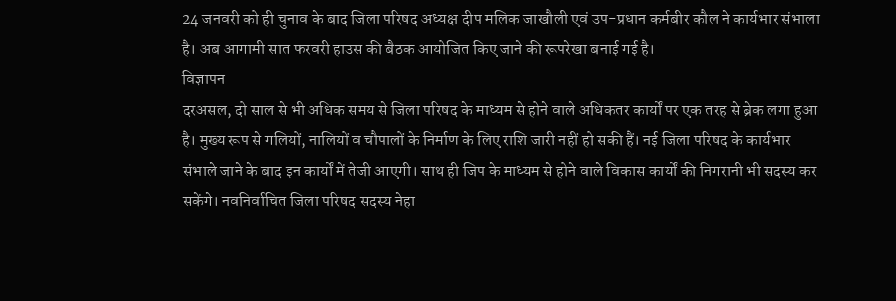24 जनवरी को ही चुनाव के बाद जिला परिषद अध्यक्ष दीप मलिक जाखौली एवं उप-प्रधान कर्मबीर कौल ने कार्यभार संभाला है। अब आगामी सात फरवरी हाउस की बैठक आयोजित किए जाने की रूपरेखा बनाई गई है।
विज्ञापन
दरअसल, दो साल से भी अधिक समय से जिला परिषद के माध्यम से होने वाले अधिकतर कार्यों पर एक तरह से ब्रेक लगा हुआ है। मुख्य रूप से गलियों, नालियों व चौपालों के निर्माण के लिए राशि जारी नहीं हो सकी हैं। नई जिला परिषद के कार्यभार संभाले जाने के बाद इन कार्यों में तेजी आएगी। साथ ही जिप के माध्यम से होने वाले विकास कार्यों की निगरानी भी सदस्य कर सकेंगे। नवनिर्वाचित जिला परिषद सदस्य नेहा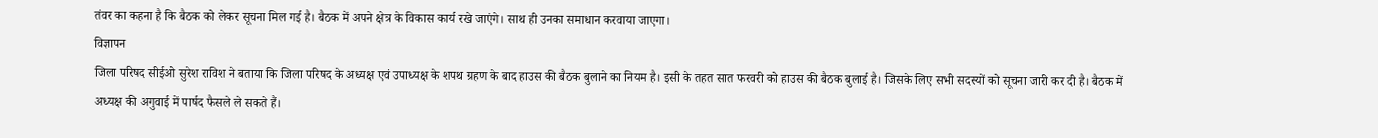तंवर का कहना है कि बैठक को लेकर सूचना मिल गई है। बैठक में अपने क्षेत्र के विकास कार्य रखे जाएंगे। साथ ही उनका समाधान करवाया जाएगा।
विज्ञापन
जिला परिषद सीईओ सुरेश राविश ने बताया कि जिला परिषद के अध्यक्ष एवं उपाध्यक्ष के शपथ ग्रहण के बाद हाउस की बैठक बुलाने का नियम है। इसी के तहत सात फरवरी को हाउस की बैठक बुलाई है। जिसके लिए सभी सदस्यों को सूचना जारी कर दी है। बैठक में अध्यक्ष की अगुवाई में पार्षद फैसले ले सकते हैं।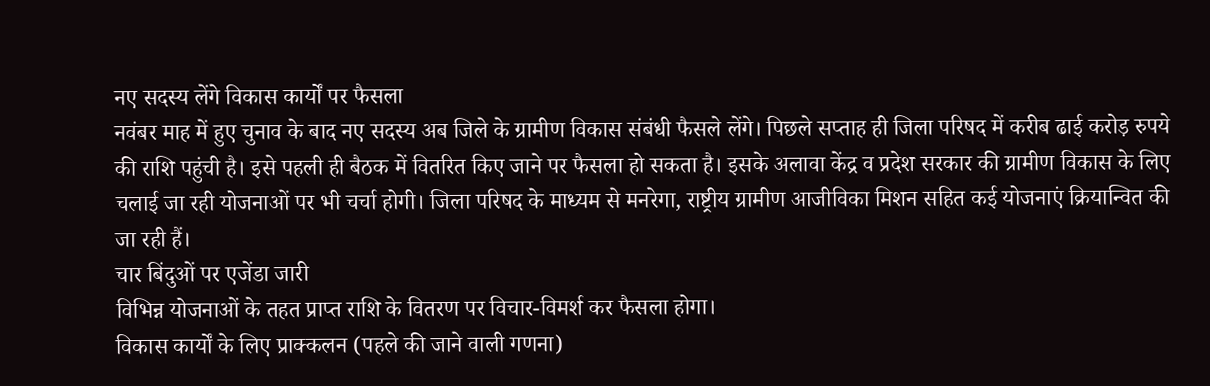नए सदस्य लेंगे विकास कार्यों पर फैसला
नवंबर माह में हुए चुनाव के बाद नए सदस्य अब जिले के ग्रामीण विकास संबंधी फैसले लेंगे। पिछले सप्ताह ही जिला परिषद में करीब ढाई करोड़ रुपये की राशि पहुंची है। इसे पहली ही बैठक में वितरित किए जाने पर फैसला हो सकता है। इसके अलावा केंद्र व प्रदेश सरकार की ग्रामीण विकास के लिए चलाई जा रही योजनाओं पर भी चर्चा होगी। जिला परिषद के माध्यम से मनरेगा, राष्ट्रीय ग्रामीण आजीविका मिशन सहित कई योजनाएं क्रियान्वित की जा रही हैं।
चार बिंदुओं पर एजेंडा जारी
विभिन्न योजनाओं के तहत प्राप्त राशि के वितरण पर विचार-विमर्श कर फैसला होगा।
विकास कार्यों के लिए प्राक्कलन (पहले की जाने वाली गणना)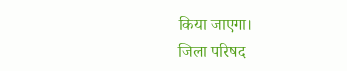किया जाएगा।
जिला परिषद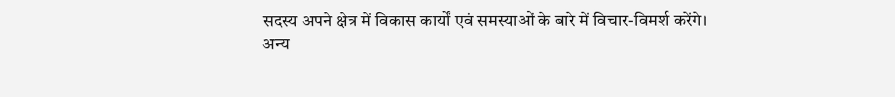सदस्य अपने क्षेत्र में विकास कार्यों एवं समस्याओं के बारे में विचार-विमर्श करेंगे।
अन्य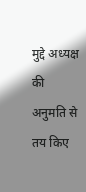मुद्दे अध्यक्ष की अनुमति से तय किए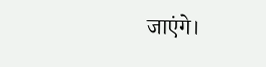जाएंगे।